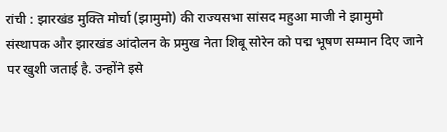रांची : झारखंड मुक्ति मोर्चा (झामुमो) की राज्यसभा सांसद महुआ माजी ने झामुमो संस्थापक और झारखंड आंदोलन के प्रमुख नेता शिबू सोरेन को पद्म भूषण सम्मान दिए जाने पर खुशी जताई है. उन्होंने इसे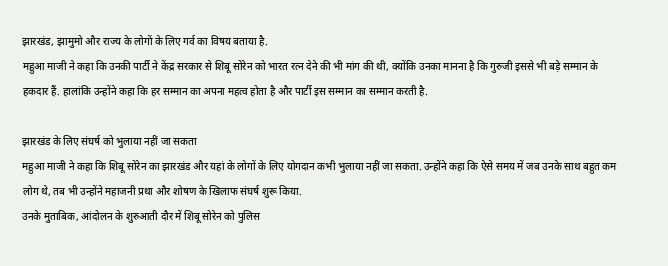झारखंड, झामुमो और राज्य के लोगों के लिए गर्व का विषय बताया है.
महुआ माजी ने कहा कि उनकी पार्टी ने केंद्र सरकार से शिबू सोरेन को भारत रत्न देने की भी मांग की थी, क्योंकि उनका मानना है कि गुरुजी इससे भी बड़े सम्मान के हकदार हैं. हालांकि उन्होंने कहा कि हर सम्मान का अपना महत्व होता है और पार्टी इस सम्मान का सम्मान करती है.

झारखंड के लिए संघर्ष को भुलाया नहीं जा सकता
महुआ माजी ने कहा कि शिबू सोरेन का झारखंड और यहां के लोगों के लिए योगदान कभी भुलाया नहीं जा सकता. उन्होंने कहा कि ऐसे समय में जब उनके साथ बहुत कम लोग थे, तब भी उन्होंने महाजनी प्रथा और शोषण के खिलाफ संघर्ष शुरू किया.
उनके मुताबिक, आंदोलन के शुरुआती दौर में शिबू सोरेन को पुलिस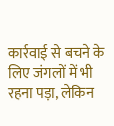कार्रवाई से बचने के लिए जंगलों में भी रहना पड़ा, लेकिन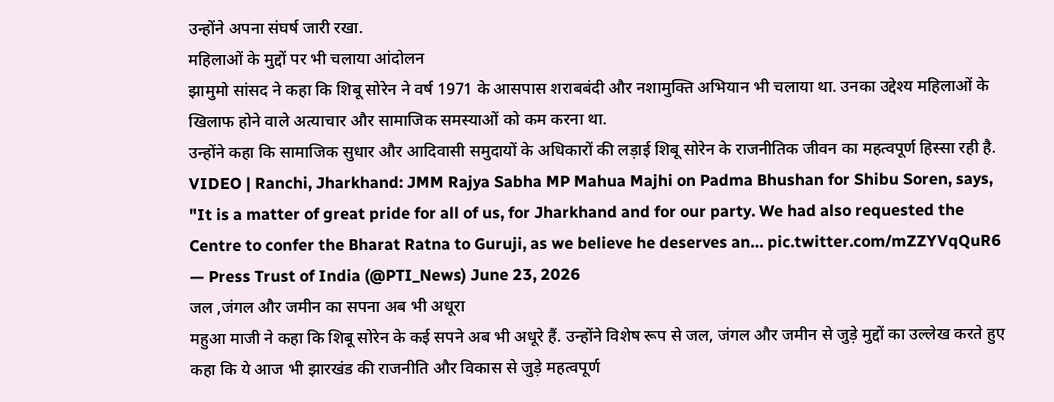उन्होंने अपना संघर्ष जारी रखा.
महिलाओं के मुद्दों पर भी चलाया आंदोलन
झामुमो सांसद ने कहा कि शिबू सोरेन ने वर्ष 1971 के आसपास शराबबंदी और नशामुक्ति अभियान भी चलाया था. उनका उद्देश्य महिलाओं के खिलाफ होने वाले अत्याचार और सामाजिक समस्याओं को कम करना था.
उन्होंने कहा कि सामाजिक सुधार और आदिवासी समुदायों के अधिकारों की लड़ाई शिबू सोरेन के राजनीतिक जीवन का महत्वपूर्ण हिस्सा रही है.
VIDEO | Ranchi, Jharkhand: JMM Rajya Sabha MP Mahua Majhi on Padma Bhushan for Shibu Soren, says, "It is a matter of great pride for all of us, for Jharkhand and for our party. We had also requested the Centre to confer the Bharat Ratna to Guruji, as we believe he deserves an… pic.twitter.com/mZZYVqQuR6
— Press Trust of India (@PTI_News) June 23, 2026
जल ,जंगल और जमीन का सपना अब भी अधूरा
महुआ माजी ने कहा कि शिबू सोरेन के कई सपने अब भी अधूरे हैं. उन्होंने विशेष रूप से जल, जंगल और जमीन से जुड़े मुद्दों का उल्लेख करते हुए कहा कि ये आज भी झारखंड की राजनीति और विकास से जुड़े महत्वपूर्ण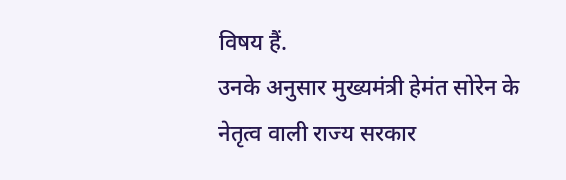विषय हैं.
उनके अनुसार मुख्यमंत्री हेमंत सोरेन के नेतृत्व वाली राज्य सरकार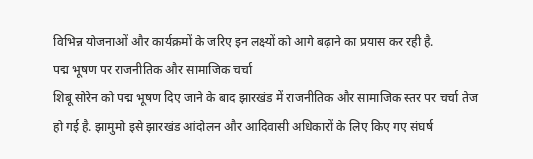विभिन्न योजनाओं और कार्यक्रमों के जरिए इन लक्ष्यों को आगे बढ़ाने का प्रयास कर रही है.
पद्म भूषण पर राजनीतिक और सामाजिक चर्चा
शिबू सोरेन को पद्म भूषण दिए जाने के बाद झारखंड में राजनीतिक और सामाजिक स्तर पर चर्चा तेज हो गई है. झामुमो इसे झारखंड आंदोलन और आदिवासी अधिकारों के लिए किए गए संघर्ष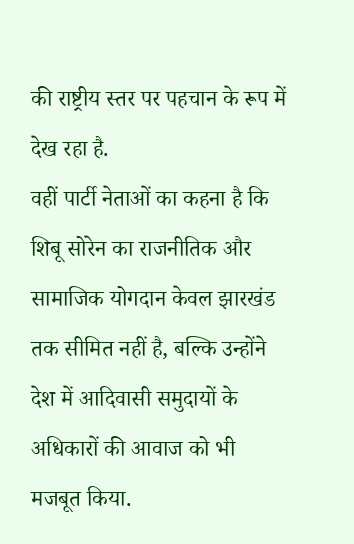की राष्ट्रीय स्तर पर पहचान के रूप में देख रहा है.
वहीं पार्टी नेताओं का कहना है कि शिबू सोरेन का राजनीतिक और सामाजिक योगदान केवल झारखंड तक सीमित नहीं है, बल्कि उन्होंने देश में आदिवासी समुदायों के अधिकारों की आवाज को भी मजबूत किया.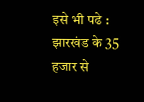इसे भी पढे : झारखंड के 35 हजार से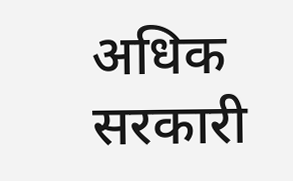अधिक सरकारी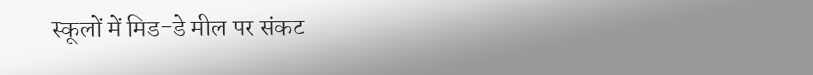स्कूलों में मिड-डे मील पर संकट